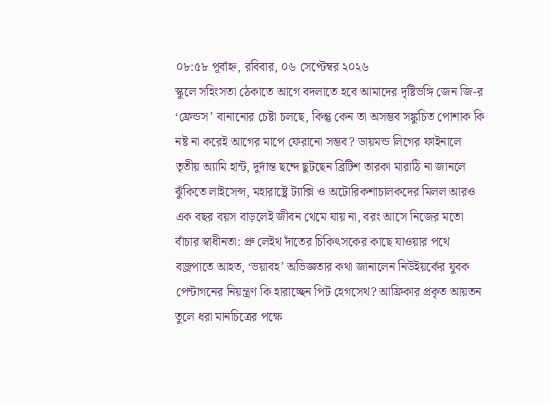০৮:৫৮ পূর্বাহ্ন, রবিবার, ০৬ সেপ্টেম্বর ২০২৬
স্কুলে সহিংসতা ঠেকাতে আগে বদলাতে হবে আমাদের দৃষ্টিভঙ্গি জেন জি-র ‘ফ্রেন্ডস’ বানানোর চেষ্টা চলছে, কিন্তু কেন তা অসম্ভব সঙ্কুচিত পোশাক কি নষ্ট না করেই আগের মাপে ফেরানো সম্ভব? ডায়মন্ড লিগের ফাইনালে তৃতীয় অ্যামি হান্ট, দুর্দান্ত ছন্দে ছুটছেন ব্রিটিশ তারকা মারাঠি না জানলে ঝুঁকিতে লাইসেন্স, মহারাষ্ট্রে ট্যাক্সি ও অটোরিকশাচালকদের মিলল আরও এক বছর বয়স বাড়লেই জীবন থেমে যায় না, বরং আসে নিজের মতো বাঁচার স্বাধীনতা: প্রু লেইথ দাঁতের চিকিৎসকের কাছে যাওয়ার পথে বজ্রপাতে আহত, ‘ভয়াবহ’ অভিজ্ঞতার কথা জানালেন নিউইয়র্কের যুবক পেন্টাগনের নিয়ন্ত্রণ কি হারাচ্ছেন পিট হেগসেথ? আফ্রিকার প্রকৃত আয়তন তুলে ধরা মানচিত্রের পক্ষে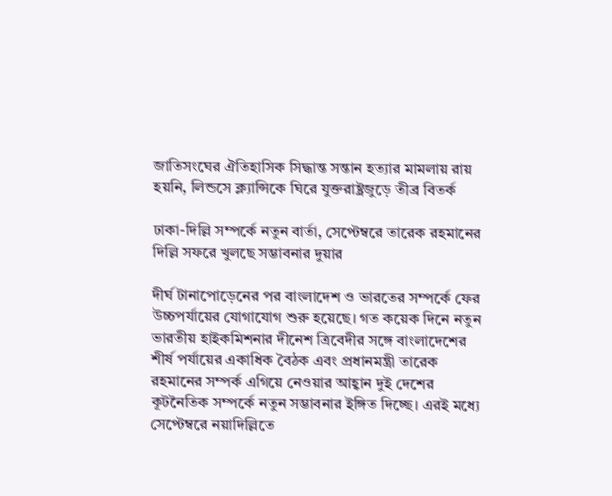জাতিসংঘের ঐতিহাসিক সিদ্ধান্ত সন্তান হত্যার মামলায় রায় হয়নি, লিন্ডসে ক্ল্যান্সিকে ঘিরে যুক্তরাষ্ট্রজুড়ে তীব্র বিতর্ক

ঢাকা-দিল্লি সম্পর্কে নতুন বার্তা, সেপ্টেম্বরে তারেক রহমানের দিল্লি সফরে খুলছে সম্ভাবনার দুয়ার

দীর্ঘ টানাপোড়েনের পর বাংলাদেশ ও ভারতের সম্পর্কে ফের উচ্চপর্যায়ের যোগাযোগ শুরু হয়েছে। গত কয়েক দিনে নতুন ভারতীয় হাইকমিশনার দীনেশ ত্রিবেদীর সঙ্গে বাংলাদেশের শীর্ষ পর্যায়ের একাধিক বৈঠক এবং প্রধানমন্ত্রী তারেক রহমানের সম্পর্ক এগিয়ে নেওয়ার আহ্বান দুই দেশের কূটনৈতিক সম্পর্কে নতুন সম্ভাবনার ইঙ্গিত দিচ্ছে। এরই মধ্যে সেপ্টেম্বরে নয়াদিল্লিতে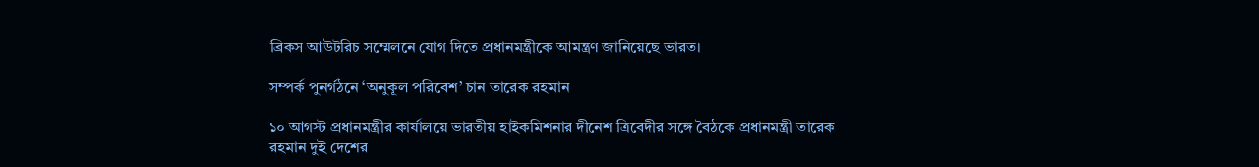ব্রিকস আউটরিচ সম্মেলনে যোগ দিতে প্রধানমন্ত্রীকে আমন্ত্রণ জানিয়েছে ভারত।

সম্পর্ক পুনর্গঠনে ‘অনুকূল পরিবেশ’ চান তারেক রহমান

১০ আগস্ট প্রধানমন্ত্রীর কার্যালয়ে ভারতীয় হাইকমিশনার দীনেশ ত্রিবেদীর সঙ্গে বৈঠকে প্রধানমন্ত্রী তারেক রহমান দুই দেশের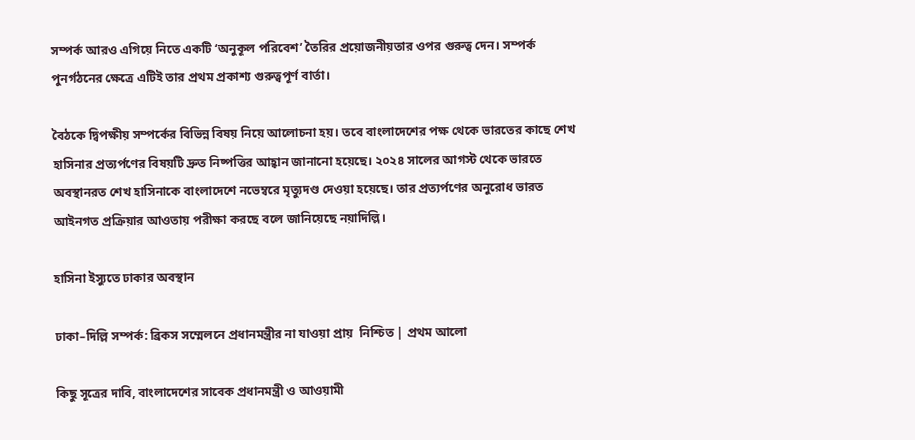সম্পর্ক আরও এগিয়ে নিতে একটি ‘অনুকূল পরিবেশ’ তৈরির প্রয়োজনীয়তার ওপর গুরুত্ব দেন। সম্পর্ক পুনর্গঠনের ক্ষেত্রে এটিই তার প্রথম প্রকাশ্য গুরুত্বপূর্ণ বার্তা।

বৈঠকে দ্বিপক্ষীয় সম্পর্কের বিভিন্ন বিষয় নিয়ে আলোচনা হয়। তবে বাংলাদেশের পক্ষ থেকে ভারতের কাছে শেখ হাসিনার প্রত্যর্পণের বিষয়টি দ্রুত নিষ্পত্তির আহ্বান জানানো হয়েছে। ২০২৪ সালের আগস্ট থেকে ভারতে অবস্থানরত শেখ হাসিনাকে বাংলাদেশে নভেম্বরে মৃত্যুদণ্ড দেওয়া হয়েছে। তার প্রত্যর্পণের অনুরোধ ভারত আইনগত প্রক্রিয়ার আওতায় পরীক্ষা করছে বলে জানিয়েছে নয়াদিল্লি।

হাসিনা ইস্যুতে ঢাকার অবস্থান

ঢাকা–দিল্লি সম্পর্ক: ব্রিকস সম্মেলনে প্রধানমন্ত্রীর না যাওয়া প্রায়  নিশ্চিত | প্রথম আলো

কিছু সূত্রের দাবি, বাংলাদেশের সাবেক প্রধানমন্ত্রী ও আওয়ামী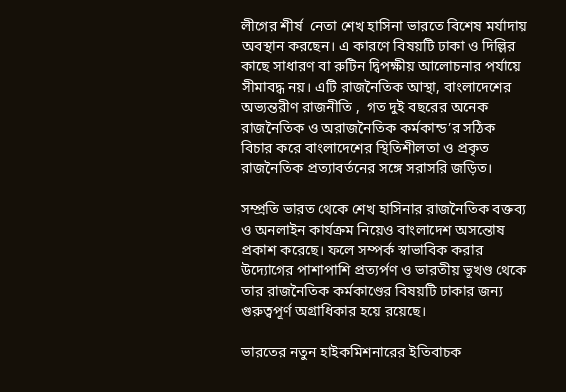লীগের শীর্ষ  নেতা শেখ হাসিনা ভারতে বিশেষ মর্যাদায় অবস্থান করছেন। এ কারণে বিষয়টি ঢাকা ও দিল্লির কাছে সাধারণ বা রুটিন দ্বিপক্ষীয় আলোচনার পর্যায়ে সীমাবদ্ধ নয়। এটি রাজনৈতিক আস্থা, বাংলাদেশের অভ্যন্তরীণ রাজনীতি ,  গত দুই বছরের অনেক রাজনৈতিক ও অরাজনৈতিক কর্মকান্ড’র সঠিক বিচার করে বাংলাদেশের স্থিতিশীলতা ও প্রকৃত রাজনৈতিক প্রত্যাবর্তনের সঙ্গে সরাসরি জড়িত।

সম্প্রতি ভারত থেকে শেখ হাসিনার রাজনৈতিক বক্তব্য ও অনলাইন কার্যক্রম নিয়েও বাংলাদেশ অসন্তোষ প্রকাশ করেছে। ফলে সম্পর্ক স্বাভাবিক করার উদ্যোগের পাশাপাশি প্রত্যর্পণ ও ভারতীয় ভূখণ্ড থেকে তার রাজনৈতিক কর্মকাণ্ডের বিষয়টি ঢাকার জন্য গুরুত্বপূর্ণ অগ্রাধিকার হয়ে রয়েছে।

ভারতের নতুন হাইকমিশনারের ইতিবাচক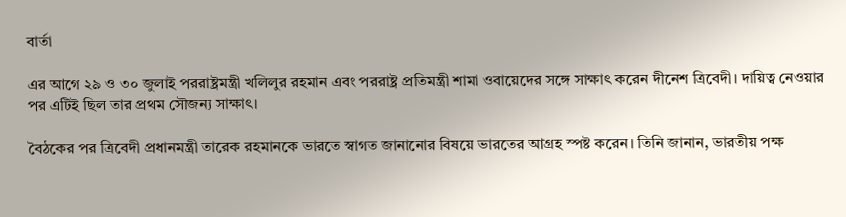বার্তা

এর আগে ২৯ ও ৩০ জুলাই পররাষ্ট্রমন্ত্রী খলিলুর রহমান এবং পররাষ্ট্র প্রতিমন্ত্রী শামা ওবায়েদের সঙ্গে সাক্ষাৎ করেন দীনেশ ত্রিবেদী। দায়িত্ব নেওয়ার পর এটিই ছিল তার প্রথম সৌজন্য সাক্ষাৎ।

বৈঠকের পর ত্রিবেদী প্রধানমন্ত্রী তারেক রহমানকে ভারতে স্বাগত জানানোর বিষয়ে ভারতের আগ্রহ স্পষ্ট করেন। তিনি জানান, ভারতীয় পক্ষ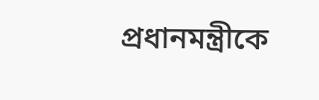প্রধানমন্ত্রীকে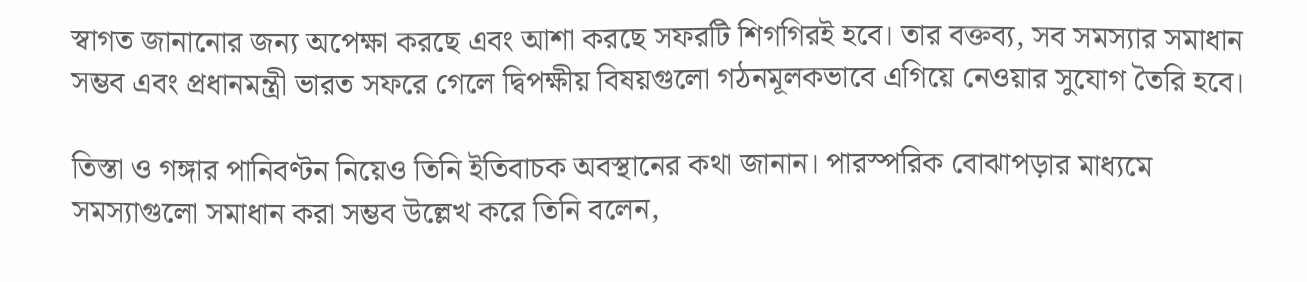স্বাগত জানানোর জন্য অপেক্ষা করছে এবং আশা করছে সফরটি শিগগিরই হবে। তার বক্তব্য, সব সমস্যার সমাধান সম্ভব এবং প্রধানমন্ত্রী ভারত সফরে গেলে দ্বিপক্ষীয় বিষয়গুলো গঠনমূলকভাবে এগিয়ে নেওয়ার সুযোগ তৈরি হবে।

তিস্তা ও গঙ্গার পানিবণ্টন নিয়েও তিনি ইতিবাচক অবস্থানের কথা জানান। পারস্পরিক বোঝাপড়ার মাধ্যমে সমস্যাগুলো সমাধান করা সম্ভব উল্লেখ করে তিনি বলেন,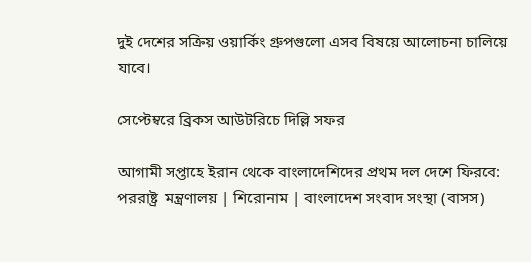দুই দেশের সক্রিয় ওয়ার্কিং গ্রুপগুলো এসব বিষয়ে আলোচনা চালিয়ে যাবে।

সেপ্টেম্বরে ব্রিকস আউটরিচে দিল্লি সফর

আগামী সপ্তাহে ইরান থেকে বাংলাদেশিদের প্রথম দল দেশে ফিরবে: পররাষ্ট্র  মন্ত্রণালয় | শিরোনাম | বাংলাদেশ সংবাদ সংস্থা (বাসস)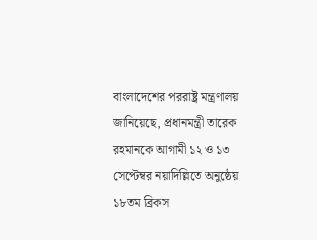বাংলাদেশের পররাষ্ট্র মন্ত্রণালয় জানিয়েছে, প্রধানমন্ত্রী তারেক রহমানকে আগামী ১২ ও ১৩ সেপ্টেম্বর নয়াদিল্লিতে অনুষ্ঠেয় ১৮তম ব্রিকস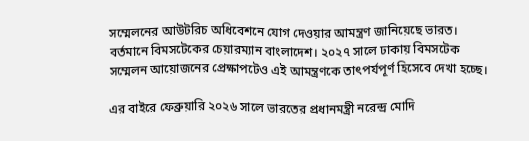সম্মেলনের আউটরিচ অধিবেশনে যোগ দেওয়ার আমন্ত্রণ জানিয়েছে ভারত। বর্তমানে বিমসটেকের চেয়ারম্যান বাংলাদেশ। ২০২৭ সালে ঢাকায় বিমসটেক সম্মেলন আয়োজনের প্রেক্ষাপটেও এই আমন্ত্রণকে তাৎপর্যপূর্ণ হিসেবে দেখা হচ্ছে।

এর বাইরে ফেব্রুয়ারি ২০২৬ সালে ভারতের প্রধানমন্ত্রী নরেন্দ্র মোদি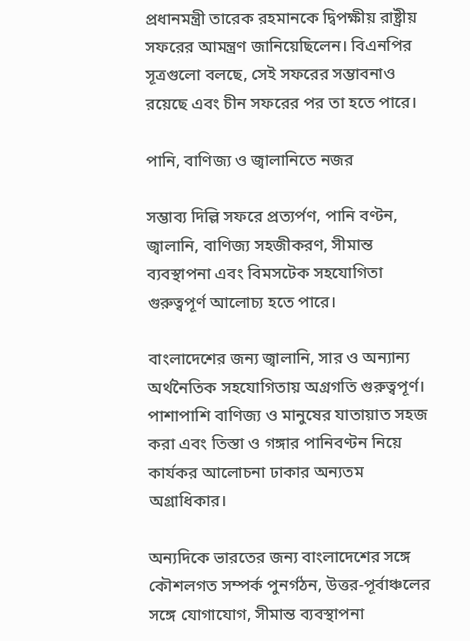প্রধানমন্ত্রী তারেক রহমানকে দ্বিপক্ষীয় রাষ্ট্রীয় সফরের আমন্ত্রণ জানিয়েছিলেন। বিএনপির সূত্রগুলো বলছে, সেই সফরের সম্ভাবনাও রয়েছে এবং চীন সফরের পর তা হতে পারে।

পানি, বাণিজ্য ও জ্বালানিতে নজর

সম্ভাব্য দিল্লি সফরে প্রত্যর্পণ, পানি বণ্টন, জ্বালানি, বাণিজ্য সহজীকরণ, সীমান্ত ব্যবস্থাপনা এবং বিমসটেক সহযোগিতা গুরুত্বপূর্ণ আলোচ্য হতে পারে।

বাংলাদেশের জন্য জ্বালানি, সার ও অন্যান্য অর্থনৈতিক সহযোগিতায় অগ্রগতি গুরুত্বপূর্ণ। পাশাপাশি বাণিজ্য ও মানুষের যাতায়াত সহজ করা এবং তিস্তা ও গঙ্গার পানিবণ্টন নিয়ে কার্যকর আলোচনা ঢাকার অন্যতম অগ্রাধিকার।

অন্যদিকে ভারতের জন্য বাংলাদেশের সঙ্গে কৌশলগত সম্পর্ক পুনর্গঠন, উত্তর-পূর্বাঞ্চলের সঙ্গে যোগাযোগ, সীমান্ত ব্যবস্থাপনা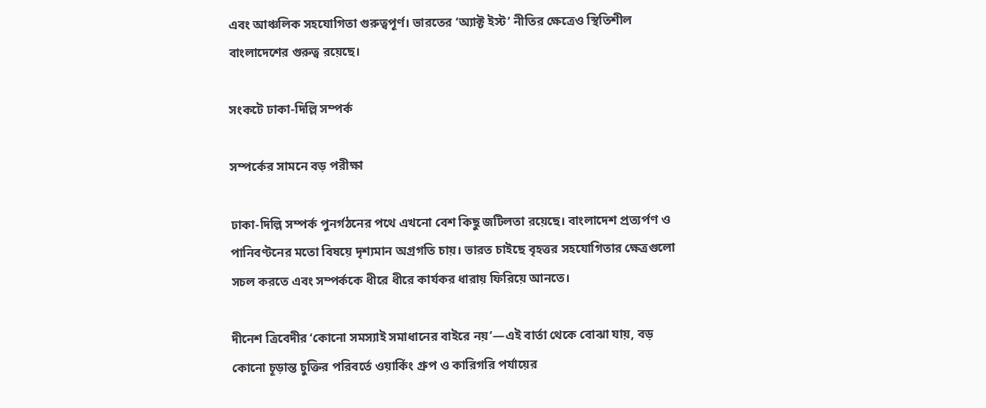এবং আঞ্চলিক সহযোগিতা গুরুত্বপূর্ণ। ভারতের ‘অ্যাক্ট ইস্ট’ নীতির ক্ষেত্রেও স্থিতিশীল বাংলাদেশের গুরুত্ব রয়েছে।

সংকটে ঢাকা-দিল্লি সম্পর্ক

সম্পর্কের সামনে বড় পরীক্ষা

ঢাকা-দিল্লি সম্পর্ক পুনর্গঠনের পথে এখনো বেশ কিছু জটিলতা রয়েছে। বাংলাদেশ প্রত্যর্পণ ও পানিবণ্টনের মতো বিষয়ে দৃশ্যমান অগ্রগতি চায়। ভারত চাইছে বৃহত্তর সহযোগিতার ক্ষেত্রগুলো সচল করতে এবং সম্পর্ককে ধীরে ধীরে কার্যকর ধারায় ফিরিয়ে আনতে।

দীনেশ ত্রিবেদীর ‘কোনো সমস্যাই সমাধানের বাইরে নয়’—এই বার্তা থেকে বোঝা যায়, বড় কোনো চূড়ান্ত চুক্তির পরিবর্তে ওয়ার্কিং গ্রুপ ও কারিগরি পর্যায়ের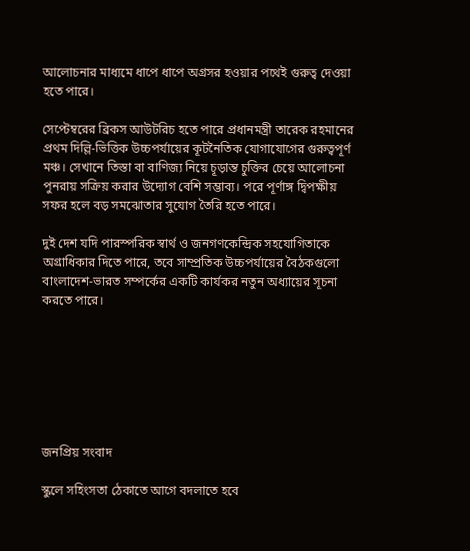আলোচনার মাধ্যমে ধাপে ধাপে অগ্রসর হওয়ার পথেই গুরুত্ব দেওয়া হতে পারে।

সেপ্টেম্বরের ব্রিকস আউটরিচ হতে পারে প্রধানমন্ত্রী তারেক রহমানের প্রথম দিল্লি-ভিত্তিক উচ্চপর্যায়ের কূটনৈতিক যোগাযোগের গুরুত্বপূর্ণ মঞ্চ। সেখানে তিস্তা বা বাণিজ্য নিয়ে চূড়ান্ত চুক্তির চেয়ে আলোচনা পুনরায় সক্রিয় করার উদ্যোগ বেশি সম্ভাব্য। পরে পূর্ণাঙ্গ দ্বিপক্ষীয় সফর হলে বড় সমঝোতার সুযোগ তৈরি হতে পারে।

দুই দেশ যদি পারস্পরিক স্বার্থ ও জনগণকেন্দ্রিক সহযোগিতাকে অগ্রাধিকার দিতে পারে, তবে সাম্প্রতিক উচ্চপর্যায়ের বৈঠকগুলো বাংলাদেশ-ভারত সম্পর্কের একটি কার্যকর নতুন অধ্যায়ের সূচনা করতে পারে।







জনপ্রিয় সংবাদ

স্কুলে সহিংসতা ঠেকাতে আগে বদলাতে হবে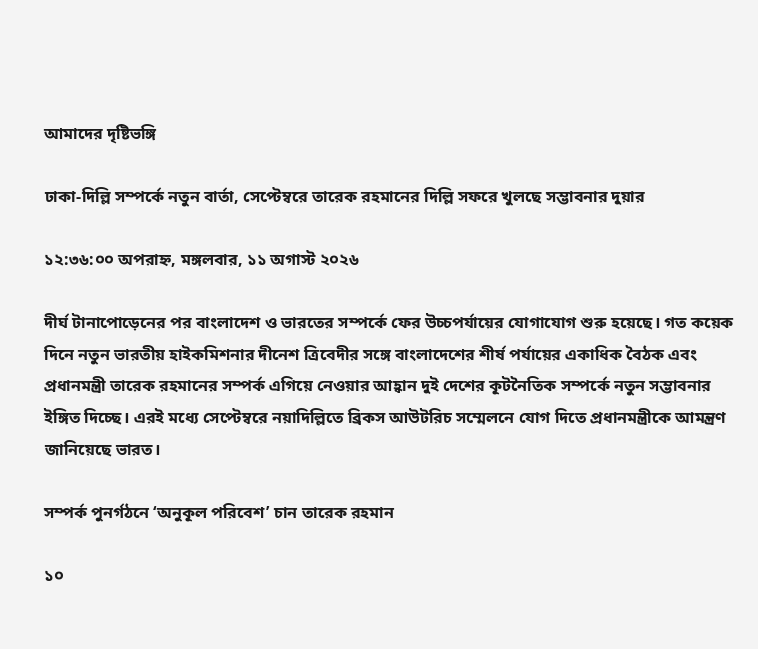আমাদের দৃষ্টিভঙ্গি

ঢাকা-দিল্লি সম্পর্কে নতুন বার্তা, সেপ্টেম্বরে তারেক রহমানের দিল্লি সফরে খুলছে সম্ভাবনার দুয়ার

১২:৩৬:০০ অপরাহ্ন, মঙ্গলবার, ১১ অগাস্ট ২০২৬

দীর্ঘ টানাপোড়েনের পর বাংলাদেশ ও ভারতের সম্পর্কে ফের উচ্চপর্যায়ের যোগাযোগ শুরু হয়েছে। গত কয়েক দিনে নতুন ভারতীয় হাইকমিশনার দীনেশ ত্রিবেদীর সঙ্গে বাংলাদেশের শীর্ষ পর্যায়ের একাধিক বৈঠক এবং প্রধানমন্ত্রী তারেক রহমানের সম্পর্ক এগিয়ে নেওয়ার আহ্বান দুই দেশের কূটনৈতিক সম্পর্কে নতুন সম্ভাবনার ইঙ্গিত দিচ্ছে। এরই মধ্যে সেপ্টেম্বরে নয়াদিল্লিতে ব্রিকস আউটরিচ সম্মেলনে যোগ দিতে প্রধানমন্ত্রীকে আমন্ত্রণ জানিয়েছে ভারত।

সম্পর্ক পুনর্গঠনে ‘অনুকূল পরিবেশ’ চান তারেক রহমান

১০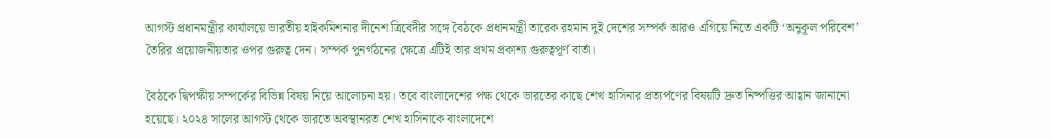আগস্ট প্রধানমন্ত্রীর কার্যালয়ে ভারতীয় হাইকমিশনার দীনেশ ত্রিবেদীর সঙ্গে বৈঠকে প্রধানমন্ত্রী তারেক রহমান দুই দেশের সম্পর্ক আরও এগিয়ে নিতে একটি ‘অনুকূল পরিবেশ’ তৈরির প্রয়োজনীয়তার ওপর গুরুত্ব দেন। সম্পর্ক পুনর্গঠনের ক্ষেত্রে এটিই তার প্রথম প্রকাশ্য গুরুত্বপূর্ণ বার্তা।

বৈঠকে দ্বিপক্ষীয় সম্পর্কের বিভিন্ন বিষয় নিয়ে আলোচনা হয়। তবে বাংলাদেশের পক্ষ থেকে ভারতের কাছে শেখ হাসিনার প্রত্যর্পণের বিষয়টি দ্রুত নিষ্পত্তির আহ্বান জানানো হয়েছে। ২০২৪ সালের আগস্ট থেকে ভারতে অবস্থানরত শেখ হাসিনাকে বাংলাদেশে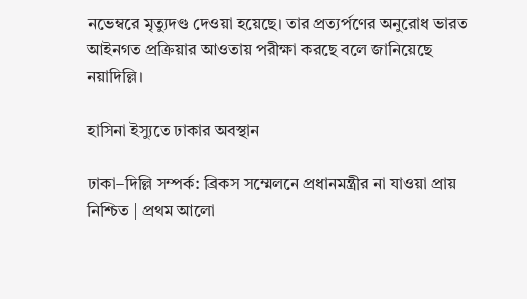নভেম্বরে মৃত্যুদণ্ড দেওয়া হয়েছে। তার প্রত্যর্পণের অনুরোধ ভারত আইনগত প্রক্রিয়ার আওতায় পরীক্ষা করছে বলে জানিয়েছে নয়াদিল্লি।

হাসিনা ইস্যুতে ঢাকার অবস্থান

ঢাকা–দিল্লি সম্পর্ক: ব্রিকস সম্মেলনে প্রধানমন্ত্রীর না যাওয়া প্রায়  নিশ্চিত | প্রথম আলো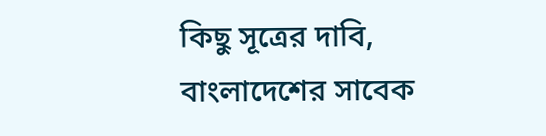কিছু সূত্রের দাবি, বাংলাদেশের সাবেক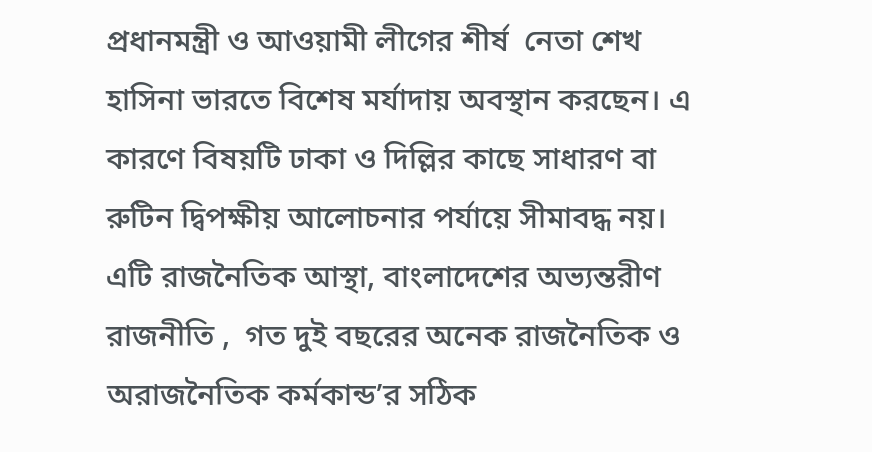প্রধানমন্ত্রী ও আওয়ামী লীগের শীর্ষ  নেতা শেখ হাসিনা ভারতে বিশেষ মর্যাদায় অবস্থান করছেন। এ কারণে বিষয়টি ঢাকা ও দিল্লির কাছে সাধারণ বা রুটিন দ্বিপক্ষীয় আলোচনার পর্যায়ে সীমাবদ্ধ নয়। এটি রাজনৈতিক আস্থা, বাংলাদেশের অভ্যন্তরীণ রাজনীতি ,  গত দুই বছরের অনেক রাজনৈতিক ও অরাজনৈতিক কর্মকান্ড’র সঠিক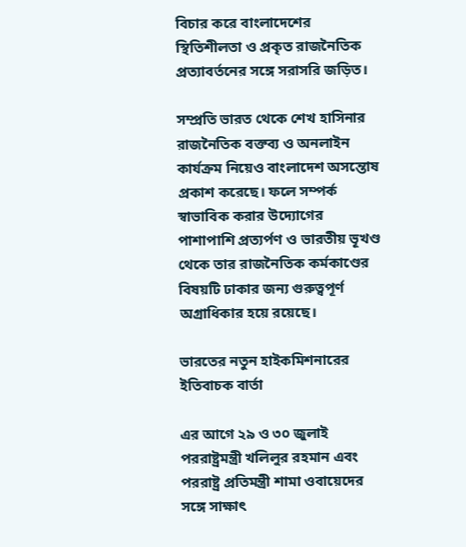বিচার করে বাংলাদেশের স্থিতিশীলতা ও প্রকৃত রাজনৈতিক প্রত্যাবর্তনের সঙ্গে সরাসরি জড়িত।

সম্প্রতি ভারত থেকে শেখ হাসিনার রাজনৈতিক বক্তব্য ও অনলাইন কার্যক্রম নিয়েও বাংলাদেশ অসন্তোষ প্রকাশ করেছে। ফলে সম্পর্ক স্বাভাবিক করার উদ্যোগের পাশাপাশি প্রত্যর্পণ ও ভারতীয় ভূখণ্ড থেকে তার রাজনৈতিক কর্মকাণ্ডের বিষয়টি ঢাকার জন্য গুরুত্বপূর্ণ অগ্রাধিকার হয়ে রয়েছে।

ভারতের নতুন হাইকমিশনারের ইতিবাচক বার্তা

এর আগে ২৯ ও ৩০ জুলাই পররাষ্ট্রমন্ত্রী খলিলুর রহমান এবং পররাষ্ট্র প্রতিমন্ত্রী শামা ওবায়েদের সঙ্গে সাক্ষাৎ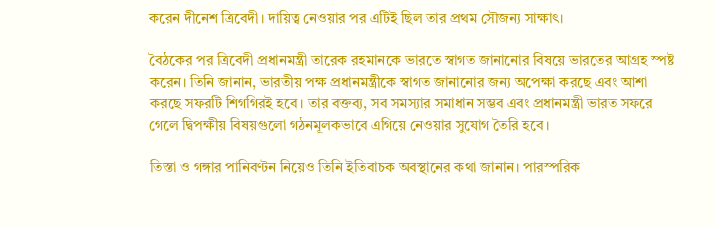করেন দীনেশ ত্রিবেদী। দায়িত্ব নেওয়ার পর এটিই ছিল তার প্রথম সৌজন্য সাক্ষাৎ।

বৈঠকের পর ত্রিবেদী প্রধানমন্ত্রী তারেক রহমানকে ভারতে স্বাগত জানানোর বিষয়ে ভারতের আগ্রহ স্পষ্ট করেন। তিনি জানান, ভারতীয় পক্ষ প্রধানমন্ত্রীকে স্বাগত জানানোর জন্য অপেক্ষা করছে এবং আশা করছে সফরটি শিগগিরই হবে। তার বক্তব্য, সব সমস্যার সমাধান সম্ভব এবং প্রধানমন্ত্রী ভারত সফরে গেলে দ্বিপক্ষীয় বিষয়গুলো গঠনমূলকভাবে এগিয়ে নেওয়ার সুযোগ তৈরি হবে।

তিস্তা ও গঙ্গার পানিবণ্টন নিয়েও তিনি ইতিবাচক অবস্থানের কথা জানান। পারস্পরিক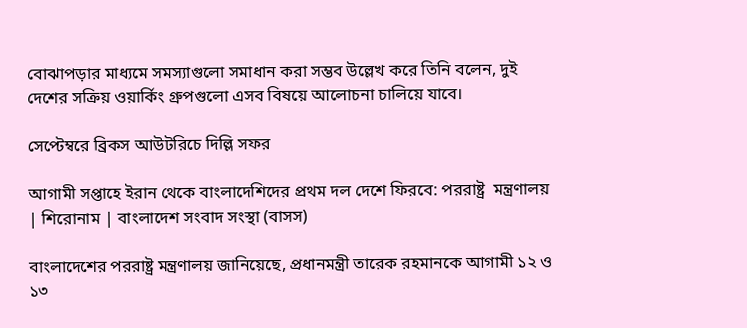বোঝাপড়ার মাধ্যমে সমস্যাগুলো সমাধান করা সম্ভব উল্লেখ করে তিনি বলেন, দুই দেশের সক্রিয় ওয়ার্কিং গ্রুপগুলো এসব বিষয়ে আলোচনা চালিয়ে যাবে।

সেপ্টেম্বরে ব্রিকস আউটরিচে দিল্লি সফর

আগামী সপ্তাহে ইরান থেকে বাংলাদেশিদের প্রথম দল দেশে ফিরবে: পররাষ্ট্র  মন্ত্রণালয় | শিরোনাম | বাংলাদেশ সংবাদ সংস্থা (বাসস)

বাংলাদেশের পররাষ্ট্র মন্ত্রণালয় জানিয়েছে, প্রধানমন্ত্রী তারেক রহমানকে আগামী ১২ ও ১৩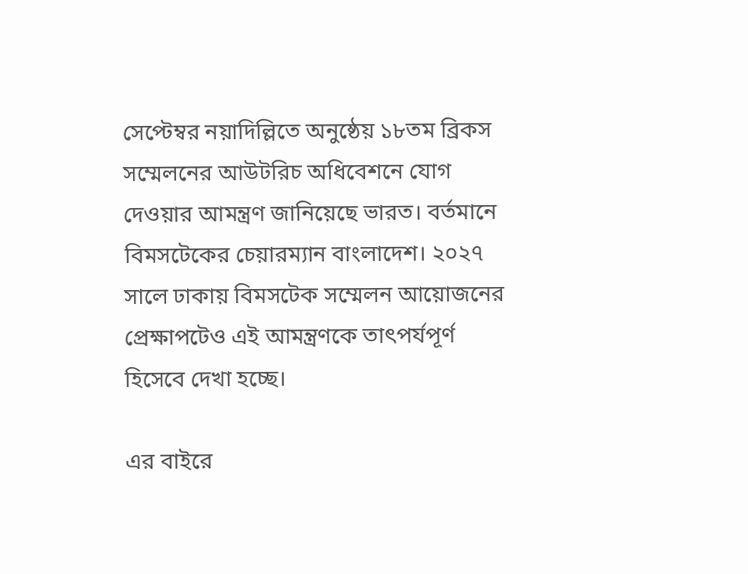সেপ্টেম্বর নয়াদিল্লিতে অনুষ্ঠেয় ১৮তম ব্রিকস সম্মেলনের আউটরিচ অধিবেশনে যোগ দেওয়ার আমন্ত্রণ জানিয়েছে ভারত। বর্তমানে বিমসটেকের চেয়ারম্যান বাংলাদেশ। ২০২৭ সালে ঢাকায় বিমসটেক সম্মেলন আয়োজনের প্রেক্ষাপটেও এই আমন্ত্রণকে তাৎপর্যপূর্ণ হিসেবে দেখা হচ্ছে।

এর বাইরে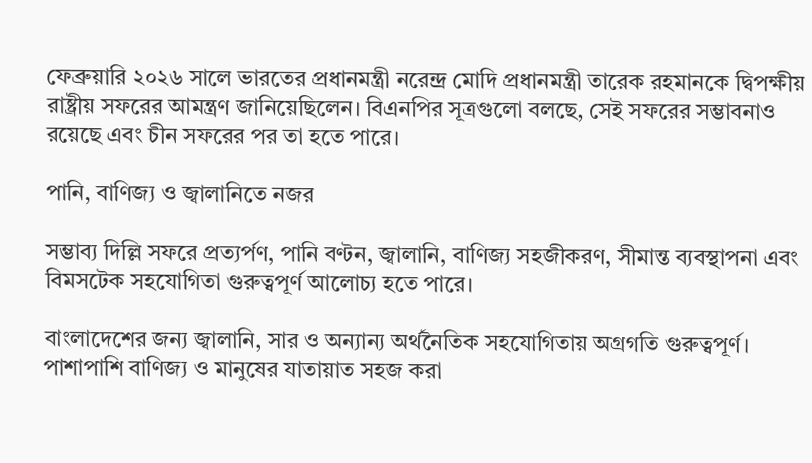ফেব্রুয়ারি ২০২৬ সালে ভারতের প্রধানমন্ত্রী নরেন্দ্র মোদি প্রধানমন্ত্রী তারেক রহমানকে দ্বিপক্ষীয় রাষ্ট্রীয় সফরের আমন্ত্রণ জানিয়েছিলেন। বিএনপির সূত্রগুলো বলছে, সেই সফরের সম্ভাবনাও রয়েছে এবং চীন সফরের পর তা হতে পারে।

পানি, বাণিজ্য ও জ্বালানিতে নজর

সম্ভাব্য দিল্লি সফরে প্রত্যর্পণ, পানি বণ্টন, জ্বালানি, বাণিজ্য সহজীকরণ, সীমান্ত ব্যবস্থাপনা এবং বিমসটেক সহযোগিতা গুরুত্বপূর্ণ আলোচ্য হতে পারে।

বাংলাদেশের জন্য জ্বালানি, সার ও অন্যান্য অর্থনৈতিক সহযোগিতায় অগ্রগতি গুরুত্বপূর্ণ। পাশাপাশি বাণিজ্য ও মানুষের যাতায়াত সহজ করা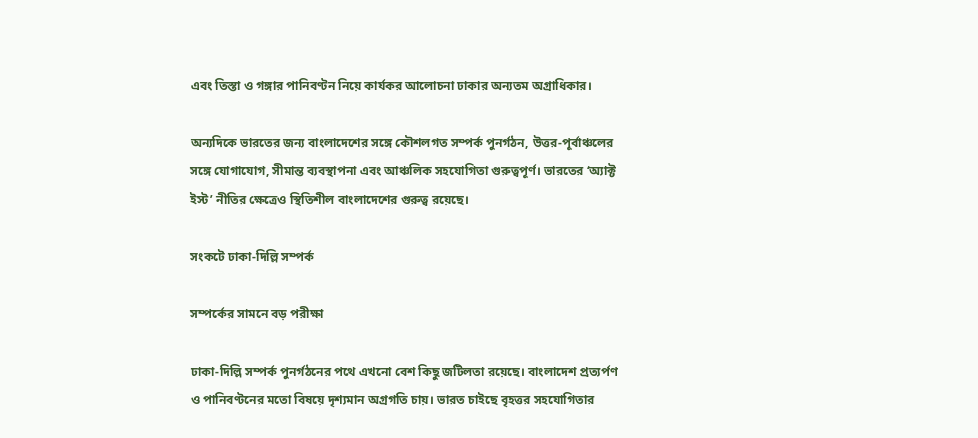এবং তিস্তা ও গঙ্গার পানিবণ্টন নিয়ে কার্যকর আলোচনা ঢাকার অন্যতম অগ্রাধিকার।

অন্যদিকে ভারতের জন্য বাংলাদেশের সঙ্গে কৌশলগত সম্পর্ক পুনর্গঠন, উত্তর-পূর্বাঞ্চলের সঙ্গে যোগাযোগ, সীমান্ত ব্যবস্থাপনা এবং আঞ্চলিক সহযোগিতা গুরুত্বপূর্ণ। ভারতের ‘অ্যাক্ট ইস্ট’ নীতির ক্ষেত্রেও স্থিতিশীল বাংলাদেশের গুরুত্ব রয়েছে।

সংকটে ঢাকা-দিল্লি সম্পর্ক

সম্পর্কের সামনে বড় পরীক্ষা

ঢাকা-দিল্লি সম্পর্ক পুনর্গঠনের পথে এখনো বেশ কিছু জটিলতা রয়েছে। বাংলাদেশ প্রত্যর্পণ ও পানিবণ্টনের মতো বিষয়ে দৃশ্যমান অগ্রগতি চায়। ভারত চাইছে বৃহত্তর সহযোগিতার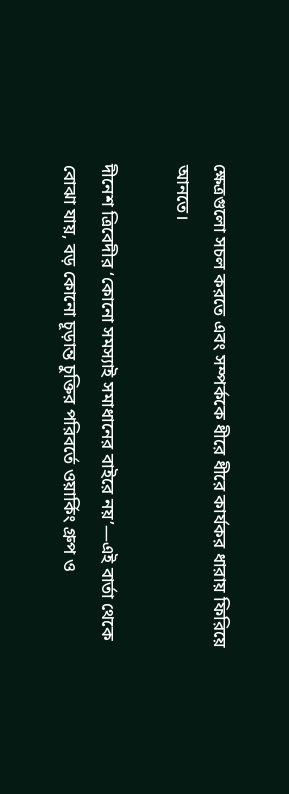ক্ষেত্রগুলো সচল করতে এবং সম্পর্ককে ধীরে ধীরে কার্যকর ধারায় ফিরিয়ে আনতে।

দীনেশ ত্রিবেদীর ‘কোনো সমস্যাই সমাধানের বাইরে নয়’—এই বার্তা থেকে বোঝা যায়, বড় কোনো চূড়ান্ত চুক্তির পরিবর্তে ওয়ার্কিং গ্রুপ ও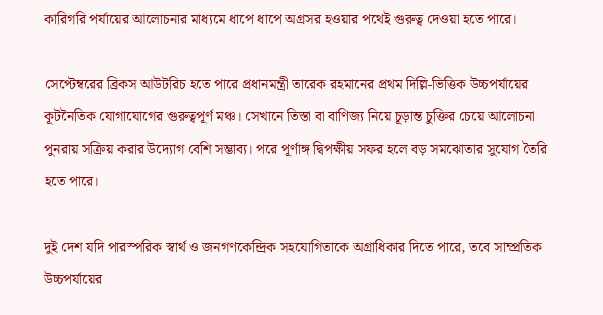কারিগরি পর্যায়ের আলোচনার মাধ্যমে ধাপে ধাপে অগ্রসর হওয়ার পথেই গুরুত্ব দেওয়া হতে পারে।

সেপ্টেম্বরের ব্রিকস আউটরিচ হতে পারে প্রধানমন্ত্রী তারেক রহমানের প্রথম দিল্লি-ভিত্তিক উচ্চপর্যায়ের কূটনৈতিক যোগাযোগের গুরুত্বপূর্ণ মঞ্চ। সেখানে তিস্তা বা বাণিজ্য নিয়ে চূড়ান্ত চুক্তির চেয়ে আলোচনা পুনরায় সক্রিয় করার উদ্যোগ বেশি সম্ভাব্য। পরে পূর্ণাঙ্গ দ্বিপক্ষীয় সফর হলে বড় সমঝোতার সুযোগ তৈরি হতে পারে।

দুই দেশ যদি পারস্পরিক স্বার্থ ও জনগণকেন্দ্রিক সহযোগিতাকে অগ্রাধিকার দিতে পারে, তবে সাম্প্রতিক উচ্চপর্যায়ের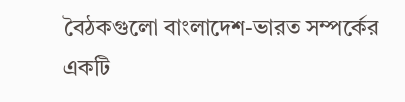বৈঠকগুলো বাংলাদেশ-ভারত সম্পর্কের একটি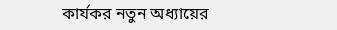কার্যকর নতুন অধ্যায়ের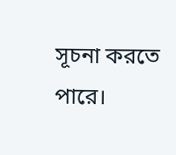সূচনা করতে পারে।